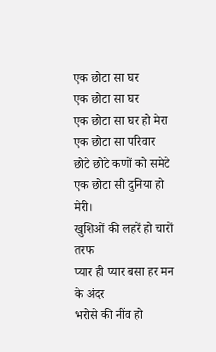एक छोटा सा घर
एक छोटा सा घर
एक छोटा सा घर हो मेरा
एक छोटा सा परिवार
छोटे छोटे कणों को समेटे
एक छोटा सी दुनिया हो मेरी।
खुशिओं की लहरें हो चारों तरफ
प्यार ही प्यार बसा हर मन के अंदर
भरोसे की नींव हो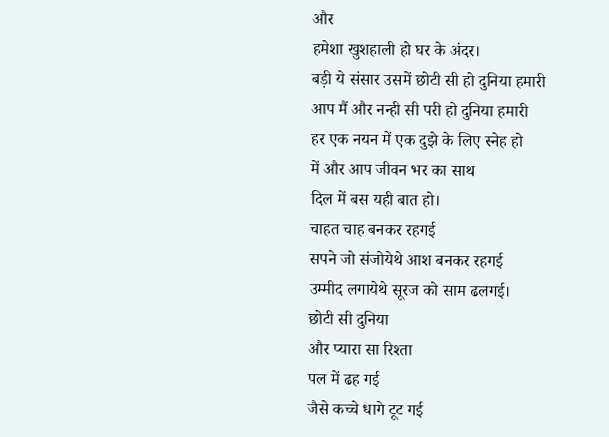और
हमेशा खुशहाली हो घर के अंदर।
बड़ी ये संसार उसमें छोटी सी हो दुनिया हमारी
आप मैं और नन्ही सी परी हो दुनिया हमारी
हर एक नयन में एक दुझे के लिए स्नेह हो
में और आप जीवन भर का साथ
दिल में बस यही बात हो।
चाहत चाह बनकर रहगई
सपने जो संजोयेथे आश बनकर रहगई
उम्मीद लगायेथे सूरज को साम ढलगई।
छोटी सी दुनिया
और प्यारा सा रिश्ता
पल में ढह गई
जैसे कच्चे धागे टूट गई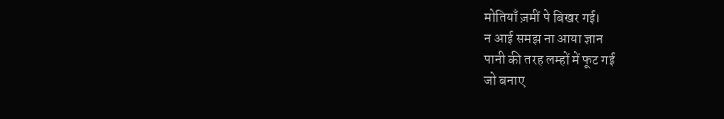मोतियाँ ज़मीं पे बिखर गई।
न आई समझ ना आया ज्ञान
पानी की तरह लम्हों में फूट गई
जो बनाए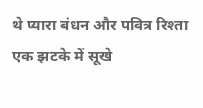थे प्यारा बंधन और पवित्र रिश्ता
एक झटके में सूखे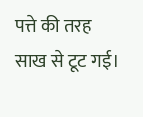पत्ते की तरह
साख से टूट गई।